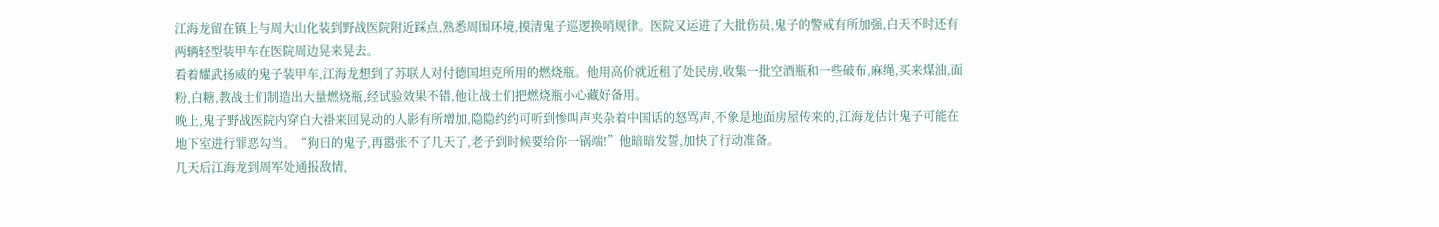江海龙留在镇上与周大山化装到野战医院附近踩点,熟悉周围环境,摸清鬼子巡逻换哨规律。医院又运进了大批伤员,鬼子的警戒有所加强,白天不时还有两辆轻型装甲车在医院周边晃来晃去。
看着耀武扬威的鬼子装甲车,江海龙想到了苏联人对付德国坦克所用的燃烧瓶。他用高价就近租了处民房,收集一批空酒瓶和一些破布,麻绳,买来煤油,面粉,白糖,教战士们制造出大量燃烧瓶,经试验效果不错,他让战士们把燃烧瓶小心藏好备用。
晚上,鬼子野战医院内穿白大褂来回晃动的人影有所增加,隐隐约约可听到惨叫声夹杂着中国话的怒骂声,不象是地面房屋传来的,江海龙估计鬼子可能在地下室进行罪恶勾当。“狗日的鬼子,再嚣张不了几天了,老子到时候要给你一锅端!”他暗暗发誓,加快了行动准备。
几天后江海龙到周军处通报敌情,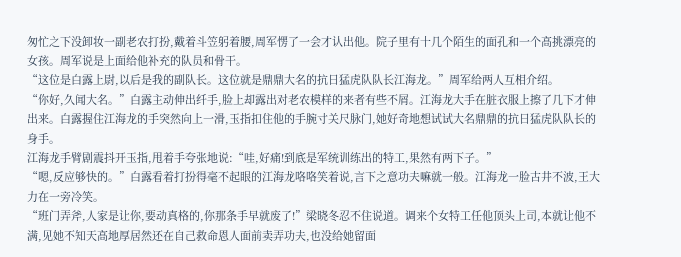匆忙之下没卸妆一副老农打扮,戴着斗笠躬着腰,周军愣了一会才认出他。院子里有十几个陌生的面孔和一个高挑漂亮的女孩。周军说是上面给他补充的队员和骨干。
“这位是白露上尉,以后是我的副队长。这位就是鼎鼎大名的抗日猛虎队队长江海龙。”周军给两人互相介绍。
“你好,久闻大名。”白露主动伸出纤手,脸上却露出对老农模样的来者有些不屑。江海龙大手在脏衣服上擦了几下才伸出来。白露握住江海龙的手突然向上一滑,玉指扣住他的手腕寸关尺脉门,她好奇地想试试大名鼎鼎的抗日猛虎队队长的身手。
江海龙手臂剧震抖开玉指,甩着手夸张地说:“哇,好痛!到底是军统训练出的特工,果然有两下子。”
“嗯,反应够快的。”白露看着打扮得毫不起眼的江海龙咯咯笑着说,言下之意功夫嘛就一般。江海龙一脸古井不波,王大力在一旁冷笑。
“班门弄斧,人家是让你,要动真格的,你那条手早就废了!”梁晓冬忍不住说道。调来个女特工任他顶头上司,本就让他不满,见她不知天高地厚居然还在自己救命恩人面前卖弄功夫,也没给她留面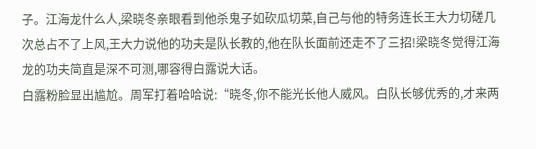子。江海龙什么人,梁晓冬亲眼看到他杀鬼子如砍瓜切菜,自己与他的特务连长王大力切磋几次总占不了上风,王大力说他的功夫是队长教的,他在队长面前还走不了三招!梁晓冬觉得江海龙的功夫简直是深不可测,哪容得白露说大话。
白露粉脸显出尴尬。周军打着哈哈说:“晓冬,你不能光长他人威风。白队长够优秀的,才来两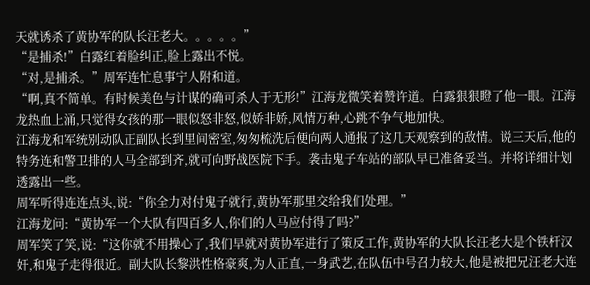天就诱杀了黄协军的队长汪老大。。。。。”
“是捕杀!”白露红着脸纠正,脸上露出不悦。
“对,是捕杀。”周军连忙息事宁人附和道。
“啊,真不简单。有时候美色与计谋的确可杀人于无形!”江海龙微笑着赞许道。白露狠狠瞪了他一眼。江海龙热血上涌,只觉得女孩的那一眼似怒非怒,似娇非娇,风情万种,心跳不争气地加快。
江海龙和军统别动队正副队长到里间密室,匆匆梳洗后便向两人通报了这几天观察到的敌情。说三天后,他的特务连和警卫排的人马全部到齐,就可向野战医院下手。袭击鬼子车站的部队早已准备妥当。并将详细计划透露出一些。
周军听得连连点头,说:“你全力对付鬼子就行,黄协军那里交给我们处理。”
江海龙问:“黄协军一个大队有四百多人,你们的人马应付得了吗?”
周军笑了笑,说:“这你就不用操心了,我们早就对黄协军进行了策反工作,黄协军的大队长汪老大是个铁杆汉奸,和鬼子走得很近。副大队长黎洪性格豪爽,为人正直,一身武艺,在队伍中号召力较大,他是被把兄汪老大连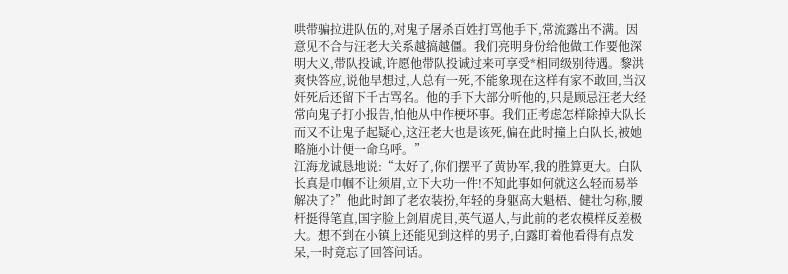哄带骗拉进队伍的,对鬼子屠杀百姓打骂他手下,常流露出不满。因意见不合与汪老大关系越搞越僵。我们亮明身份给他做工作要他深明大义,带队投诚,许愿他带队投诚过来可享受*相同级别待遇。黎洪爽快答应,说他早想过,人总有一死,不能象现在这样有家不敢回,当汉奸死后还留下千古骂名。他的手下大部分听他的,只是顾忌汪老大经常向鬼子打小报告,怕他从中作梗坏事。我们正考虑怎样除掉大队长而又不让鬼子起疑心,这汪老大也是该死,偏在此时撞上白队长,被她略施小计便一命乌呼。”
江海龙诚恳地说:“太好了,你们摆平了黄协军,我的胜算更大。白队长真是巾帼不让须眉,立下大功一件!不知此事如何就这么轻而易举解决了?”他此时卸了老农装扮,年轻的身躯高大魁梧、健壮匀称,腰杆挺得笔直,国字脸上剑眉虎目,英气逼人,与此前的老农模样反差极大。想不到在小镇上还能见到这样的男子,白露盯着他看得有点发呆,一时竟忘了回答问话。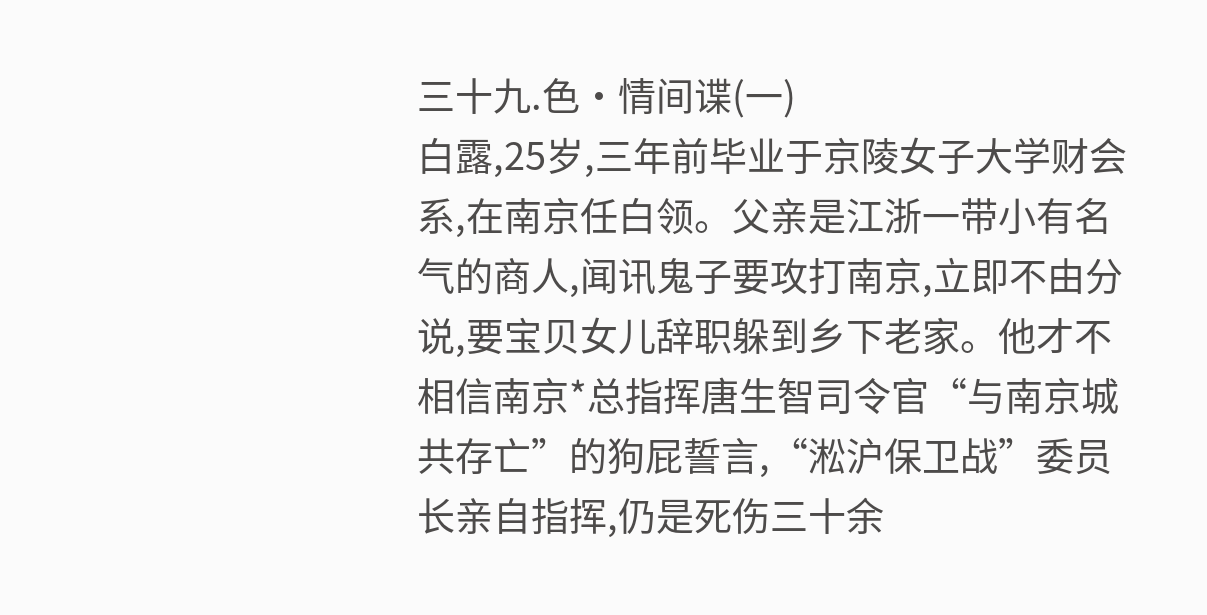三十九.色·情间谍(一)
白露,25岁,三年前毕业于京陵女子大学财会系,在南京任白领。父亲是江浙一带小有名气的商人,闻讯鬼子要攻打南京,立即不由分说,要宝贝女儿辞职躲到乡下老家。他才不相信南京*总指挥唐生智司令官“与南京城共存亡”的狗屁誓言,“淞沪保卫战”委员长亲自指挥,仍是死伤三十余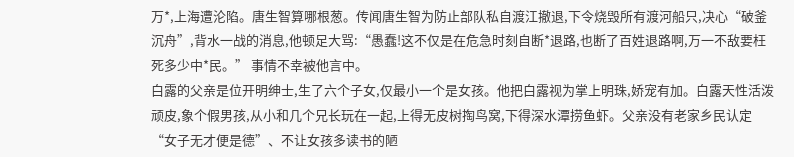万*,上海遭沦陷。唐生智算哪根葱。传闻唐生智为防止部队私自渡江撤退,下令烧毁所有渡河船只,决心“破釜沉舟”,背水一战的消息,他顿足大骂:“愚蠢!这不仅是在危急时刻自断*退路,也断了百姓退路啊,万一不敌要枉死多少中*民。” 事情不幸被他言中。
白露的父亲是位开明绅士,生了六个子女,仅最小一个是女孩。他把白露视为掌上明珠,娇宠有加。白露天性活泼顽皮,象个假男孩,从小和几个兄长玩在一起,上得无皮树掏鸟窝,下得深水潭捞鱼虾。父亲没有老家乡民认定“女子无才便是德”、不让女孩多读书的陋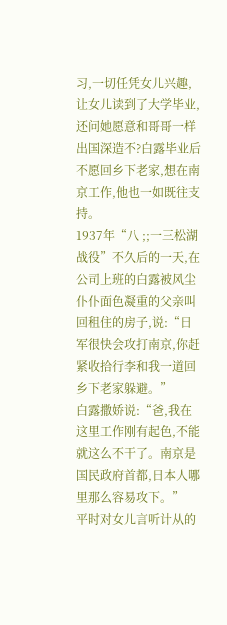习,一切任凭女儿兴趣,让女儿读到了大学毕业,还问她愿意和哥哥一样出国深造不?白露毕业后不愿回乡下老家,想在南京工作,他也一如既往支持。
1937年“八 ;;一三松湖战役”不久后的一天,在公司上班的白露被风尘仆仆面色凝重的父亲叫回租住的房子,说:“日军很快会攻打南京,你赶紧收拾行李和我一道回乡下老家躲避。”
白露撒娇说:“爸,我在这里工作刚有起色,不能就这么不干了。南京是国民政府首都,日本人哪里那么容易攻下。”
平时对女儿言听计从的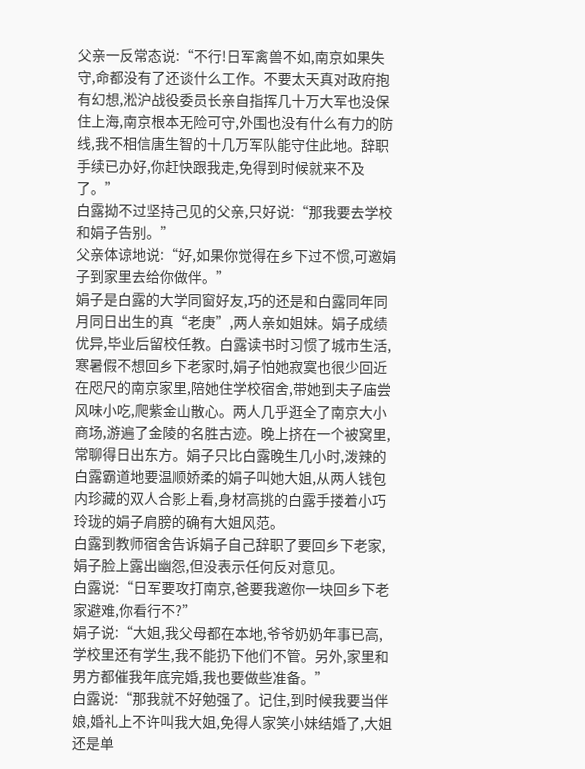父亲一反常态说:“不行!日军禽兽不如,南京如果失守,命都没有了还谈什么工作。不要太天真对政府抱有幻想,淞沪战役委员长亲自指挥几十万大军也没保住上海,南京根本无险可守,外围也没有什么有力的防线,我不相信唐生智的十几万军队能守住此地。辞职手续已办好,你赶快跟我走,免得到时候就来不及了。”
白露拗不过坚持己见的父亲,只好说:“那我要去学校和娟子告别。”
父亲体谅地说:“好,如果你觉得在乡下过不惯,可邀娟子到家里去给你做伴。”
娟子是白露的大学同窗好友,巧的还是和白露同年同月同日出生的真“老庚”,两人亲如姐妹。娟子成绩优异,毕业后留校任教。白露读书时习惯了城市生活,寒暑假不想回乡下老家时,娟子怕她寂寞也很少回近在咫尺的南京家里,陪她住学校宿舍,带她到夫子庙尝风味小吃,爬紫金山散心。两人几乎逛全了南京大小商场,游遍了金陵的名胜古迹。晚上挤在一个被窝里,常聊得日出东方。娟子只比白露晚生几小时,泼辣的白露霸道地要温顺娇柔的娟子叫她大姐,从两人钱包内珍藏的双人合影上看,身材高挑的白露手搂着小巧玲珑的娟子肩膀的确有大姐风范。
白露到教师宿舍告诉娟子自己辞职了要回乡下老家,娟子脸上露出幽怨,但没表示任何反对意见。
白露说:“日军要攻打南京,爸要我邀你一块回乡下老家避难,你看行不?”
娟子说:“大姐,我父母都在本地,爷爷奶奶年事已高,学校里还有学生,我不能扔下他们不管。另外,家里和男方都催我年底完婚,我也要做些准备。”
白露说:“那我就不好勉强了。记住,到时候我要当伴娘,婚礼上不许叫我大姐,免得人家笑小妹结婚了,大姐还是单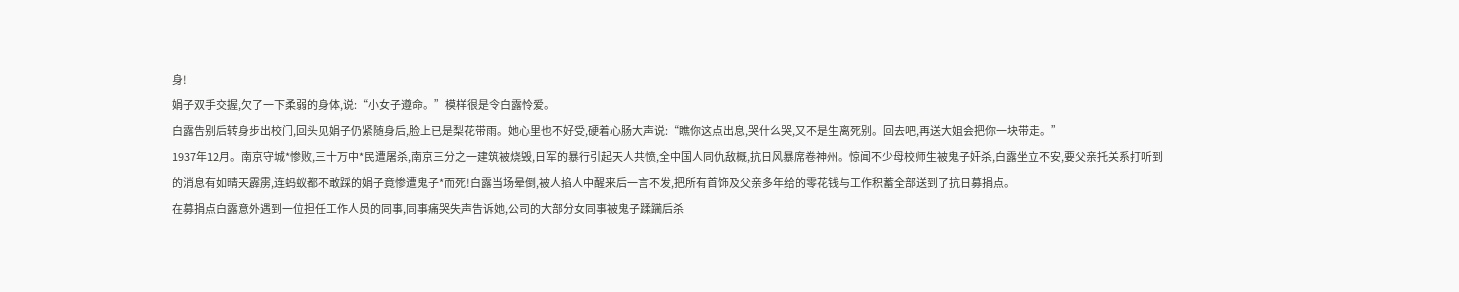身!
娟子双手交握,欠了一下柔弱的身体,说:“小女子遵命。”模样很是令白露怜爱。
白露告别后转身步出校门,回头见娟子仍紧随身后,脸上已是梨花带雨。她心里也不好受,硬着心肠大声说:“瞧你这点出息,哭什么哭,又不是生离死别。回去吧,再送大姐会把你一块带走。”
1937年12月。南京守城*惨败,三十万中*民遭屠杀,南京三分之一建筑被烧毁,日军的暴行引起天人共愤,全中国人同仇敌概,抗日风暴席卷神州。惊闻不少母校师生被鬼子奸杀,白露坐立不安,要父亲托关系打听到的消息有如晴天霹雳,连蚂蚁都不敢踩的娟子竟惨遭鬼子*而死!白露当场晕倒,被人掐人中醒来后一言不发,把所有首饰及父亲多年给的零花钱与工作积蓄全部送到了抗日募捐点。
在募捐点白露意外遇到一位担任工作人员的同事,同事痛哭失声告诉她,公司的大部分女同事被鬼子蹂躏后杀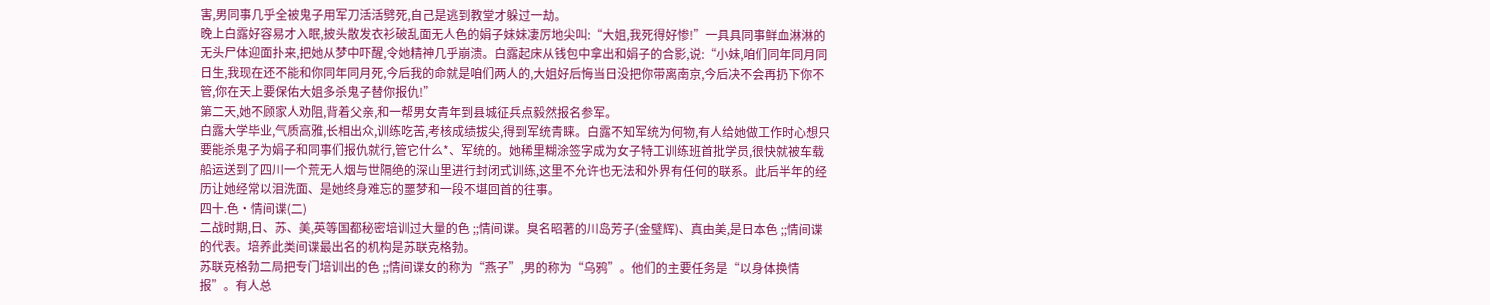害,男同事几乎全被鬼子用军刀活活劈死,自己是逃到教堂才躲过一劫。
晚上白露好容易才入眠,披头散发衣衫破乱面无人色的娟子妹妹凄厉地尖叫:“大姐,我死得好惨!”一具具同事鲜血淋淋的无头尸体迎面扑来,把她从梦中吓醒,令她精神几乎崩溃。白露起床从钱包中拿出和娟子的合影,说:“小妹,咱们同年同月同日生,我现在还不能和你同年同月死,今后我的命就是咱们两人的,大姐好后悔当日没把你带离南京,今后决不会再扔下你不管,你在天上要保佑大姐多杀鬼子替你报仇!”
第二天,她不顾家人劝阻,背着父亲,和一帮男女青年到县城征兵点毅然报名参军。
白露大学毕业,气质高雅,长相出众,训练吃苦,考核成绩拔尖,得到军统青睐。白露不知军统为何物,有人给她做工作时心想只要能杀鬼子为娟子和同事们报仇就行,管它什么*、军统的。她稀里糊涂签字成为女子特工训练班首批学员,很快就被车载船运送到了四川一个荒无人烟与世隔绝的深山里进行封闭式训练,这里不允许也无法和外界有任何的联系。此后半年的经历让她经常以泪洗面、是她终身难忘的噩梦和一段不堪回首的往事。
四十.色·情间谍(二)
二战时期,日、苏、美,英等国都秘密培训过大量的色 ;;情间谍。臭名昭著的川岛芳子(金璧辉)、真由美,是日本色 ;;情间谍的代表。培养此类间谍最出名的机构是苏联克格勃。
苏联克格勃二局把专门培训出的色 ;;情间谍女的称为“燕子”,男的称为“乌鸦”。他们的主要任务是“以身体换情报”。有人总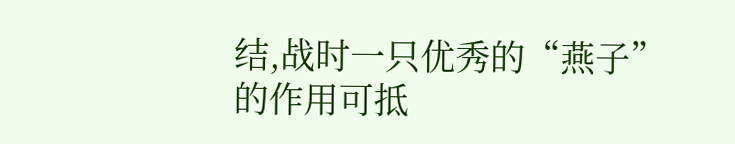结,战时一只优秀的“燕子”的作用可抵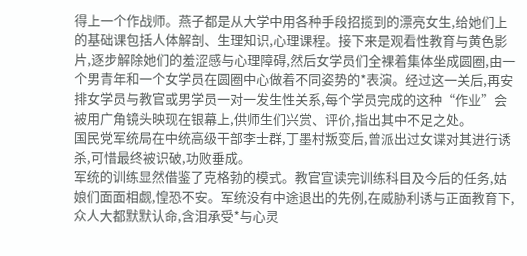得上一个作战师。燕子都是从大学中用各种手段招揽到的漂亮女生,给她们上的基础课包括人体解剖、生理知识,心理课程。接下来是观看性教育与黄色影片,逐步解除她们的羞涩感与心理障碍,然后女学员们全裸着集体坐成圆圈,由一个男青年和一个女学员在圆圈中心做着不同姿势的*表演。经过这一关后,再安排女学员与教官或男学员一对一发生性关系,每个学员完成的这种“作业”会被用广角镜头映现在银幕上,供师生们兴赏、评价,指出其中不足之处。
国民党军统局在中统高级干部李士群,丁墨村叛变后,曾派出过女谍对其进行诱杀,可惜最终被识破,功败垂成。
军统的训练显然借鉴了克格勃的模式。教官宣读完训练科目及今后的任务,姑娘们面面相觑,惶恐不安。军统没有中途退出的先例,在威胁利诱与正面教育下,众人大都默默认命,含泪承受*与心灵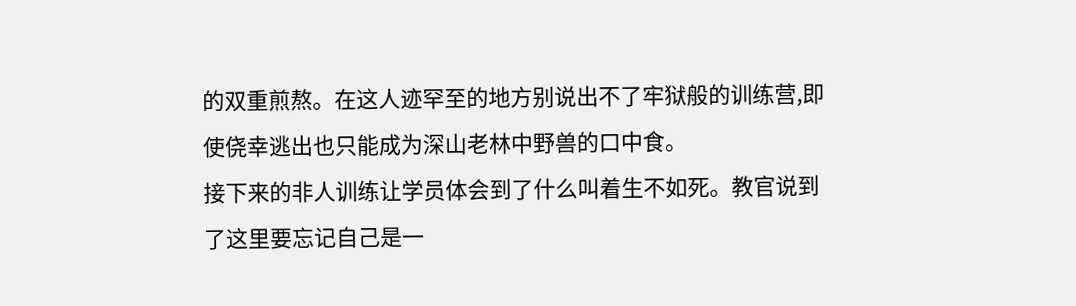的双重煎熬。在这人迹罕至的地方别说出不了牢狱般的训练营,即使侥幸逃出也只能成为深山老林中野兽的口中食。
接下来的非人训练让学员体会到了什么叫着生不如死。教官说到了这里要忘记自己是一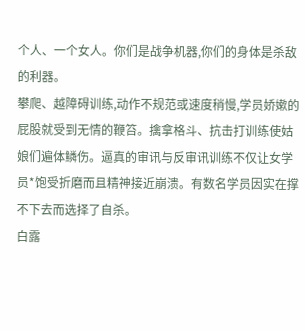个人、一个女人。你们是战争机器,你们的身体是杀敌的利器。
攀爬、越障碍训练,动作不规范或速度稍慢,学员娇嫰的屁股就受到无情的鞭笞。擒拿格斗、抗击打训练使姑娘们遍体鳞伤。逼真的审讯与反审讯训练不仅让女学员*饱受折磨而且精神接近崩溃。有数名学员因实在撑不下去而选择了自杀。
白露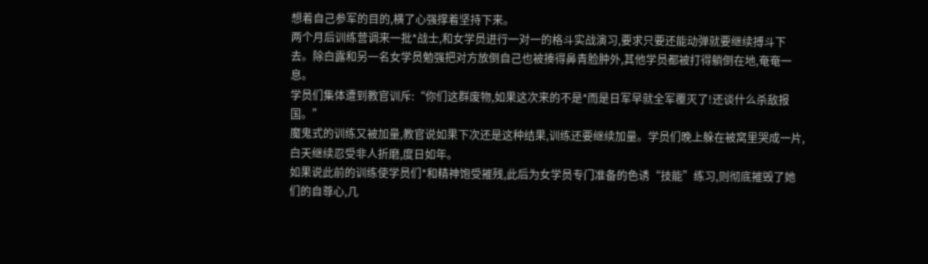想着自己参军的目的,横了心强撑着坚持下来。
两个月后训练营调来一批*战士,和女学员进行一对一的格斗实战演习,要求只要还能动弹就要继续搏斗下去。除白露和另一名女学员勉强把对方放倒自己也被揍得鼻青脸肿外,其他学员都被打得躺倒在地,奄奄一息。
学员们集体遭到教官训斥:“你们这群废物,如果这次来的不是*而是日军早就全军覆灭了!还谈什么杀敌报国。”
魔鬼式的训练又被加量,教官说如果下次还是这种结果,训练还要继续加量。学员们晚上躲在被窝里哭成一片,白天继续忍受非人折磨,度日如年。
如果说此前的训练使学员们*和精神饱受摧残,此后为女学员专门准备的色诱“技能”练习,则彻底摧毁了她们的自尊心,几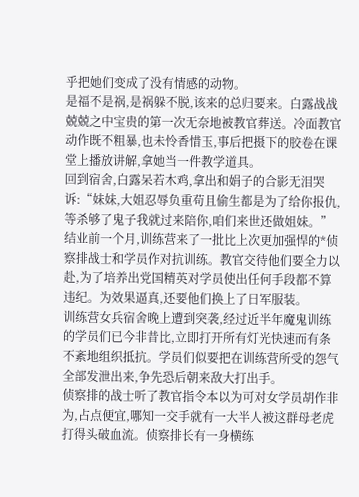乎把她们变成了没有情感的动物。
是福不是祸,是祸躲不脱,该来的总归要来。白露战战兢兢之中宝贵的第一次无奈地被教官葬送。冷面教官动作既不粗暴,也未怜香惜玉,事后把摄下的胶卷在课堂上播放讲解,拿她当一件教学道具。
回到宿舍,白露呆若木鸡,拿出和娟子的合影无泪哭诉:“妹妹,大姐忍辱负重苟且偷生都是为了给你报仇,等杀够了鬼子我就过来陪你,咱们来世还做姐妹。”
结业前一个月,训练营来了一批比上次更加强悍的*侦察排战士和学员作对抗训练。教官交待他们要全力以赴,为了培养出党国精英对学员使出任何手段都不算违纪。为效果逼真,还要他们换上了日军服装。
训练营女兵宿舍晚上遭到突袭,经过近半年魔鬼训练的学员们已今非昔比,立即打开所有灯光快速而有条不紊地组织抵抗。学员们似要把在训练营所受的怨气全部发泄出来,争先恐后朝来敌大打出手。
侦察排的战士听了教官指令本以为可对女学员胡作非为,占点便宜,哪知一交手就有一大半人被这群母老虎打得头破血流。侦察排长有一身横练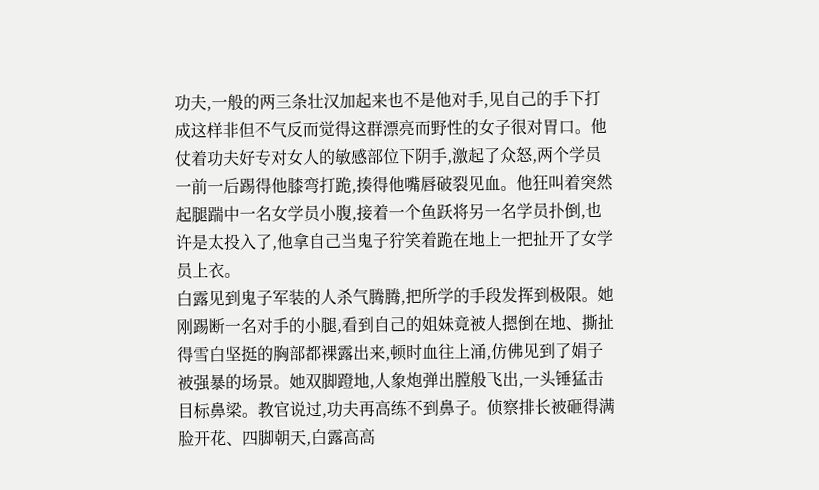功夫,一般的两三条壮汉加起来也不是他对手,见自己的手下打成这样非但不气反而觉得这群漂亮而野性的女子很对胃口。他仗着功夫好专对女人的敏感部位下阴手,激起了众怒,两个学员一前一后踢得他膝弯打跪,揍得他嘴唇破裂见血。他狂叫着突然起腿踹中一名女学员小腹,接着一个鱼跃将另一名学员扑倒,也许是太投入了,他拿自己当鬼子狞笑着跪在地上一把扯开了女学员上衣。
白露见到鬼子军装的人杀气腾腾,把所学的手段发挥到极限。她刚踢断一名对手的小腿,看到自己的姐妹竟被人摁倒在地、撕扯得雪白坚挺的胸部都裸露出来,顿时血往上涌,仿佛见到了娟子被强暴的场景。她双脚蹬地,人象炮弹出膛般飞出,一头锤猛击目标鼻梁。教官说过,功夫再高练不到鼻子。侦察排长被砸得满脸开花、四脚朝天,白露高高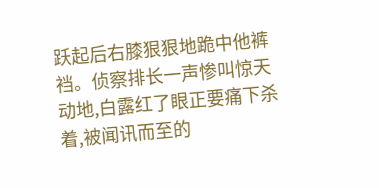跃起后右膝狠狠地跪中他裤裆。侦察排长一声惨叫惊天动地,白露红了眼正要痛下杀着,被闻讯而至的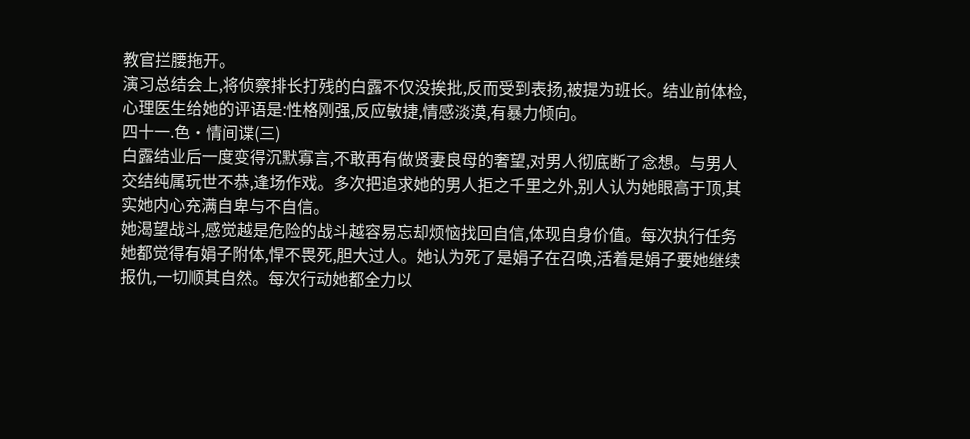教官拦腰拖开。
演习总结会上,将侦察排长打残的白露不仅没挨批,反而受到表扬,被提为班长。结业前体检,心理医生给她的评语是:性格刚强,反应敏捷,情感淡漠,有暴力倾向。
四十一.色·情间谍(三)
白露结业后一度变得沉默寡言,不敢再有做贤妻良母的奢望,对男人彻底断了念想。与男人交结纯属玩世不恭,逢场作戏。多次把追求她的男人拒之千里之外,别人认为她眼高于顶,其实她内心充满自卑与不自信。
她渴望战斗,感觉越是危险的战斗越容易忘却烦恼找回自信,体现自身价值。每次执行任务她都觉得有娟子附体,悍不畏死,胆大过人。她认为死了是娟子在召唤,活着是娟子要她继续报仇,一切顺其自然。每次行动她都全力以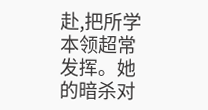赴,把所学本领超常发挥。她的暗杀对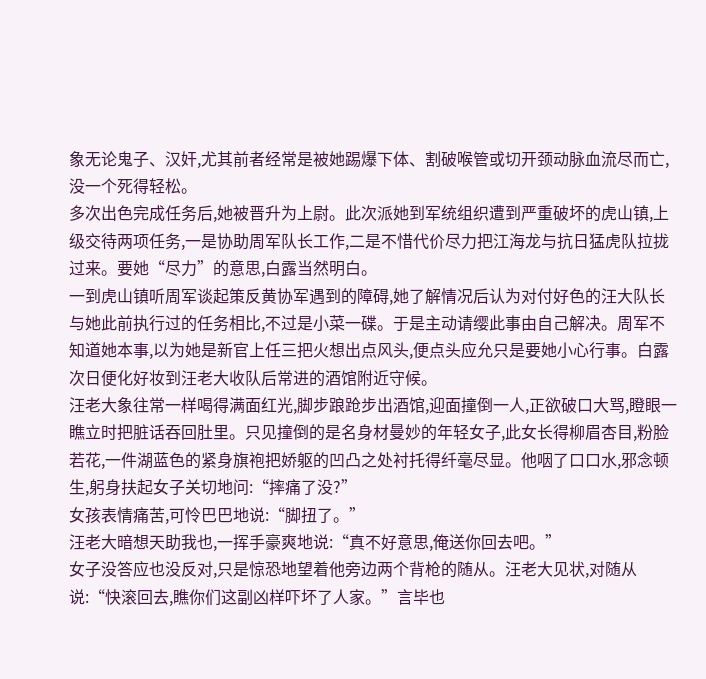象无论鬼子、汉奸,尤其前者经常是被她踢爆下体、割破喉管或切开颈动脉血流尽而亡,没一个死得轻松。
多次出色完成任务后,她被晋升为上尉。此次派她到军统组织遭到严重破坏的虎山镇,上级交待两项任务,一是协助周军队长工作,二是不惜代价尽力把江海龙与抗日猛虎队拉拢过来。要她“尽力”的意思,白露当然明白。
一到虎山镇听周军谈起策反黄协军遇到的障碍,她了解情况后认为对付好色的汪大队长与她此前执行过的任务相比,不过是小菜一碟。于是主动请缨此事由自己解决。周军不知道她本事,以为她是新官上任三把火想出点风头,便点头应允只是要她小心行事。白露次日便化好妆到汪老大收队后常进的酒馆附近守候。
汪老大象往常一样喝得满面红光,脚步踉跄步出酒馆,迎面撞倒一人,正欲破口大骂,瞪眼一瞧立时把脏话吞回肚里。只见撞倒的是名身材曼妙的年轻女子,此女长得柳眉杏目,粉脸若花,一件湖蓝色的紧身旗袍把娇躯的凹凸之处衬托得纤毫尽显。他咽了口口水,邪念顿生,躬身扶起女子关切地问:“摔痛了没?”
女孩表情痛苦,可怜巴巴地说:“脚扭了。”
汪老大暗想天助我也,一挥手豪爽地说:“真不好意思,俺送你回去吧。”
女子没答应也没反对,只是惊恐地望着他旁边两个背枪的随从。汪老大见状,对随从说:“快滚回去,瞧你们这副凶样吓坏了人家。”言毕也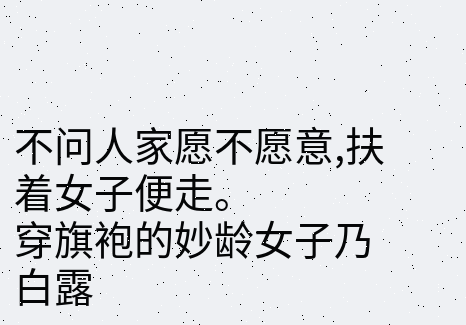不问人家愿不愿意,扶着女子便走。
穿旗袍的妙龄女子乃白露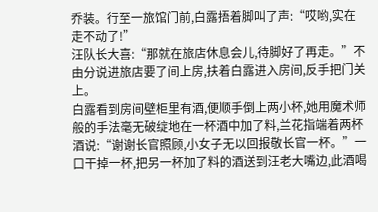乔装。行至一旅馆门前,白露捂着脚叫了声:“哎哟,实在走不动了!”
汪队长大喜:“那就在旅店休息会儿,待脚好了再走。”不由分说进旅店要了间上房,扶着白露进入房间,反手把门关上。
白露看到房间壁柜里有酒,便顺手倒上两小杯,她用魔术师般的手法毫无破绽地在一杯酒中加了料,兰花指端着两杯酒说:“谢谢长官照顾,小女子无以回报敬长官一杯。”一口干掉一杯,把另一杯加了料的酒送到汪老大嘴边,此酒喝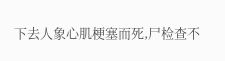下去人象心肌梗塞而死,尸检查不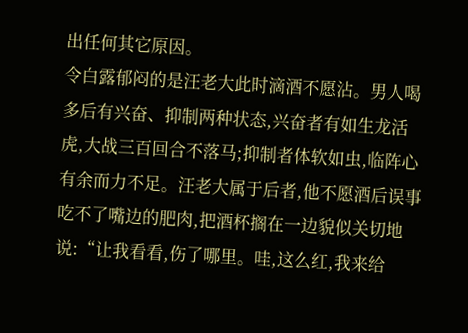出任何其它原因。
令白露郁闷的是汪老大此时滴酒不愿沾。男人喝多后有兴奋、抑制两种状态,兴奋者有如生龙活虎,大战三百回合不落马;抑制者体软如虫,临阵心有余而力不足。汪老大属于后者,他不愿酒后误事吃不了嘴边的肥肉,把酒杯搁在一边貌似关切地说:“让我看看,伤了哪里。哇,这么红,我来给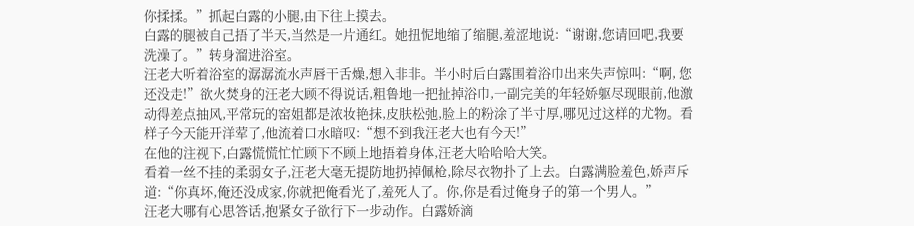你揉揉。”抓起白露的小腿,由下往上摸去。
白露的腿被自己捂了半天,当然是一片通红。她扭怩地缩了缩腿,羞涩地说:“谢谢,您请回吧,我要洗澡了。”转身溜进浴室。
汪老大听着浴室的潺潺流水声唇干舌燥,想入非非。半小时后白露围着浴巾出来失声惊叫:“啊, 您还没走!”欲火焚身的汪老大顾不得说话,粗鲁地一把扯掉浴巾,一副完美的年轻娇躯尽现眼前,他激动得差点抽风,平常玩的窑姐都是浓妆艳抹,皮肤松弛,脸上的粉涂了半寸厚,哪见过这样的尤物。看样子今天能开洋荤了,他流着口水暗叹:“想不到我汪老大也有今天!”
在他的注视下,白露慌慌忙忙顾下不顾上地捂着身体,汪老大哈哈哈大笑。
看着一丝不挂的柔弱女子,汪老大毫无提防地扔掉佩枪,除尽衣物扑了上去。白露满脸羞色,娇声斥道:“你真坏,俺还没成家,你就把俺看光了,羞死人了。你,你是看过俺身子的第一个男人。”
汪老大哪有心思答话,抱紧女子欲行下一步动作。白露娇滴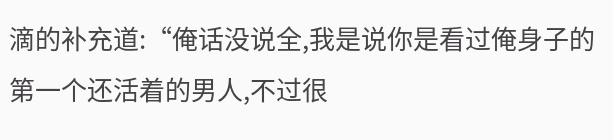滴的补充道:“俺话没说全,我是说你是看过俺身子的第一个还活着的男人,不过很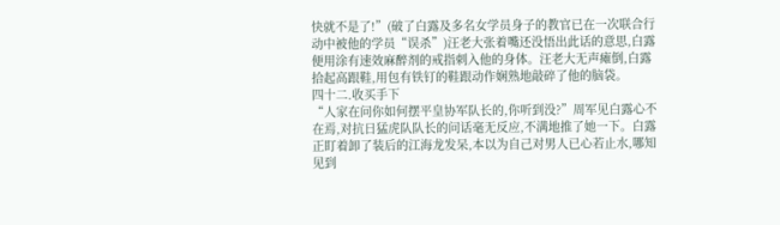快就不是了!”(破了白露及多名女学员身子的教官已在一次联合行动中被他的学员“误杀”)汪老大张着嘴还没悟出此话的意思,白露便用涂有速效麻醉剂的戒指刺入他的身体。汪老大无声瘫倒,白露拾起高跟鞋,用包有铁钉的鞋跟动作娴熟地敲碎了他的脑袋。
四十二.收买手下
“人家在问你如何摆平皇协军队长的,你听到没?”周军见白露心不在焉,对抗日猛虎队队长的问话毫无反应,不满地推了她一下。白露正盯着卸了装后的江海龙发呆,本以为自己对男人已心若止水,哪知见到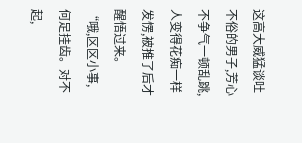这高大威猛谈吐不俗的男子,芳心不争气一顿乱跳,人变得花痴一样发愣,被推了后才醒悟过来。
“哦,区区小事,何足挂齿。对不起,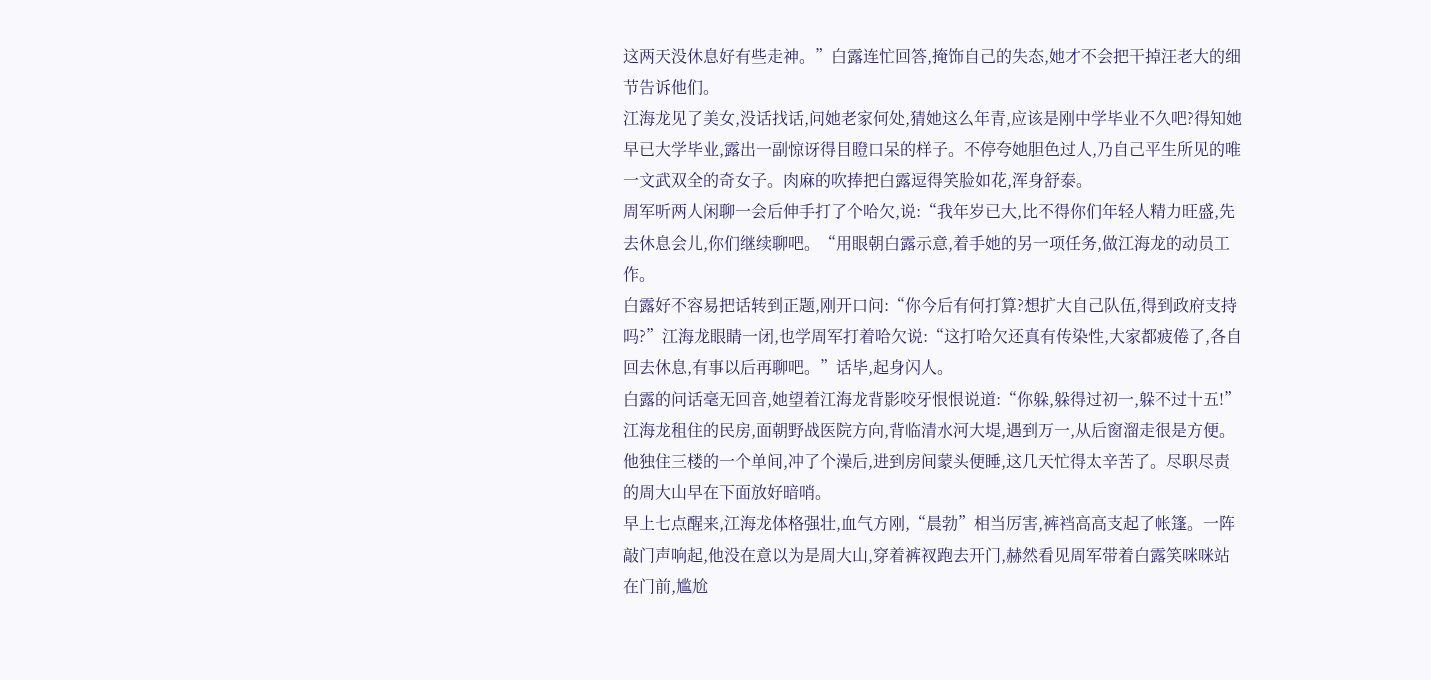这两天没休息好有些走神。”白露连忙回答,掩饰自己的失态,她才不会把干掉汪老大的细节告诉他们。
江海龙见了美女,没话找话,问她老家何处,猜她这么年青,应该是刚中学毕业不久吧?得知她早已大学毕业,露出一副惊讶得目瞪口呆的样子。不停夸她胆色过人,乃自己平生所见的唯一文武双全的奇女子。肉麻的吹捧把白露逗得笑脸如花,浑身舒泰。
周军听两人闲聊一会后伸手打了个哈欠,说:“我年岁已大,比不得你们年轻人精力旺盛,先去休息会儿,你们继续聊吧。“用眼朝白露示意,着手她的另一项任务,做江海龙的动员工作。
白露好不容易把话转到正题,刚开口问:“你今后有何打算?想扩大自己队伍,得到政府支持吗?”江海龙眼睛一闭,也学周军打着哈欠说:“这打哈欠还真有传染性,大家都疲倦了,各自回去休息,有事以后再聊吧。”话毕,起身闪人。
白露的问话毫无回音,她望着江海龙背影咬牙恨恨说道:“你躲,躲得过初一,躲不过十五!”
江海龙租住的民房,面朝野战医院方向,背临清水河大堤,遇到万一,从后窗溜走很是方便。他独住三楼的一个单间,冲了个澡后,进到房间蒙头便睡,这几天忙得太辛苦了。尽职尽责的周大山早在下面放好暗哨。
早上七点醒来,江海龙体格强壮,血气方刚,“晨勃”相当厉害,裤裆高高支起了帐篷。一阵敲门声响起,他没在意以为是周大山,穿着裤衩跑去开门,赫然看见周军带着白露笑咪咪站在门前,尴尬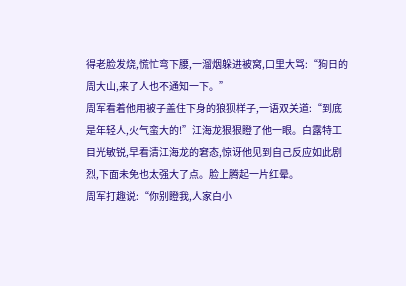得老脸发烧,慌忙弯下腰,一溜烟躲进被窝,口里大骂:“狗日的周大山,来了人也不通知一下。”
周军看着他用被子盖住下身的狼狈样子,一语双关道:“到底是年轻人,火气蛮大的!”江海龙狠狠瞪了他一眼。白露特工目光敏锐,早看清江海龙的窘态,惊讶他见到自己反应如此剧烈,下面未免也太强大了点。脸上腾起一片红晕。
周军打趣说:“你别瞪我,人家白小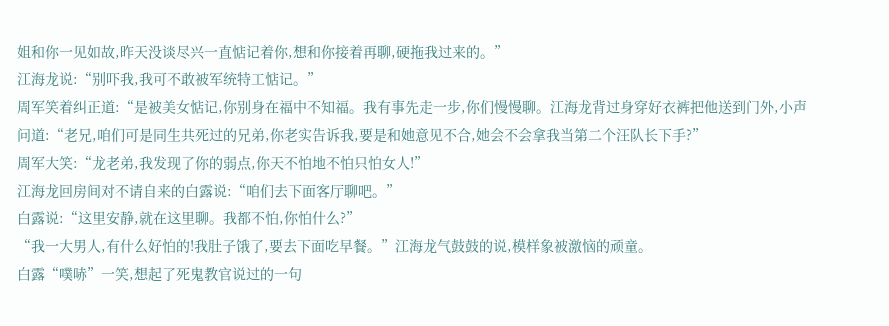姐和你一见如故,昨天没谈尽兴一直惦记着你,想和你接着再聊,硬拖我过来的。”
江海龙说:“别吓我,我可不敢被军统特工惦记。”
周军笑着纠正道:“是被美女惦记,你别身在福中不知福。我有事先走一步,你们慢慢聊。江海龙背过身穿好衣裤把他送到门外,小声问道:“老兄,咱们可是同生共死过的兄弟,你老实告诉我,要是和她意见不合,她会不会拿我当第二个汪队长下手?”
周军大笑:“龙老弟,我发现了你的弱点,你天不怕地不怕只怕女人!”
江海龙回房间对不请自来的白露说:“咱们去下面客厅聊吧。”
白露说:“这里安静,就在这里聊。我都不怕,你怕什么?”
“我一大男人,有什么好怕的!我肚子饿了,要去下面吃早餐。”江海龙气鼓鼓的说,模样象被激恼的顽童。
白露“噗哧”一笑,想起了死鬼教官说过的一句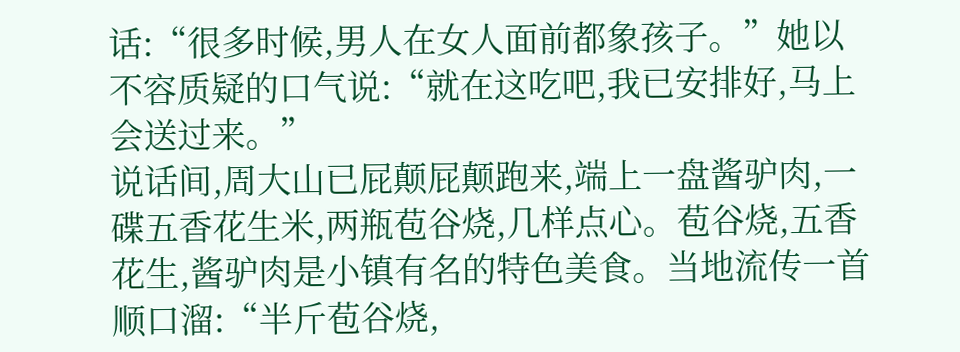话:“很多时候,男人在女人面前都象孩子。”她以不容质疑的口气说:“就在这吃吧,我已安排好,马上会送过来。”
说话间,周大山已屁颠屁颠跑来,端上一盘酱驴肉,一碟五香花生米,两瓶苞谷烧,几样点心。苞谷烧,五香花生,酱驴肉是小镇有名的特色美食。当地流传一首顺口溜:“半斤苞谷烧,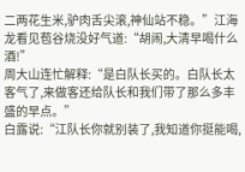二两花生米,驴肉舌尖滚,神仙站不稳。”江海龙看见苞谷烧没好气道:“胡闹,大清早喝什么酒!”
周大山连忙解释:“是白队长买的。白队长太客气了,来做客还给队长和我们带了那么多丰盛的早点。”
白露说:“江队长你就别装了,我知道你挺能喝,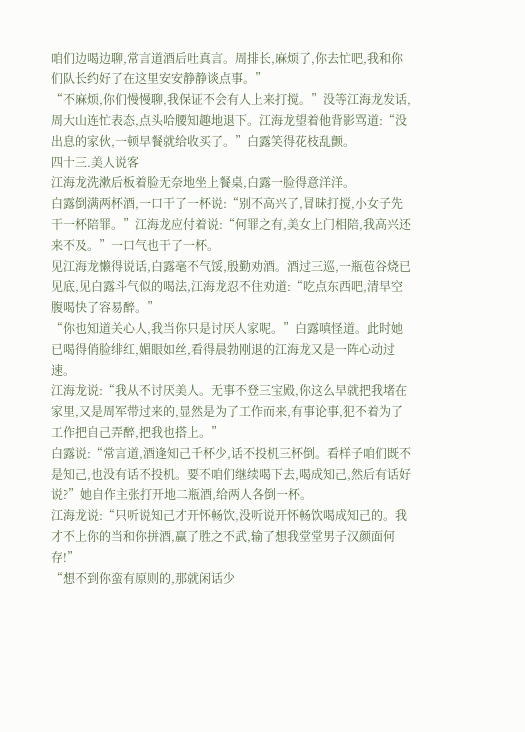咱们边喝边聊,常言道酒后吐真言。周排长,麻烦了,你去忙吧,我和你们队长约好了在这里安安静静谈点事。”
“不麻烦,你们慢慢聊,我保证不会有人上来打搅。”没等江海龙发话,周大山连忙表态,点头哈腰知趣地退下。江海龙望着他背影骂道:“没出息的家伙,一顿早餐就给收买了。”白露笑得花枝乱颤。
四十三.美人说客
江海龙洗漱后板着脸无奈地坐上餐桌,白露一脸得意洋洋。
白露倒满两杯酒,一口干了一杯说:“别不高兴了,冒昧打搅,小女子先干一杯陪罪。”江海龙应付着说:“何罪之有,美女上门相陪,我高兴还来不及。”一口气也干了一杯。
见江海龙懒得说话,白露毫不气馁,殷勤劝酒。酒过三巡,一瓶苞谷烧已见底,见白露斗气似的喝法,江海龙忍不住劝道:“吃点东西吧,清早空腹喝快了容易醉。”
“你也知道关心人,我当你只是讨厌人家呢。”白露嗔怪道。此时她已喝得俏脸绯红,媚眼如丝,看得晨勃刚退的江海龙又是一阵心动过速。
江海龙说:“我从不讨厌美人。无事不登三宝殿,你这么早就把我堵在家里,又是周军带过来的,显然是为了工作而来,有事论事,犯不着为了工作把自己弄醉,把我也搭上。”
白露说:“常言道,酒逢知己千杯少,话不投机三杯倒。看样子咱们既不是知己,也没有话不投机。要不咱们继续喝下去,喝成知己,然后有话好说?”她自作主张打开地二瓶酒,给两人各倒一杯。
江海龙说:“只听说知己才开怀畅饮,没听说开怀畅饮喝成知己的。我才不上你的当和你拼酒,赢了胜之不武,输了想我堂堂男子汉颜面何存!”
“想不到你蛮有原则的,那就闲话少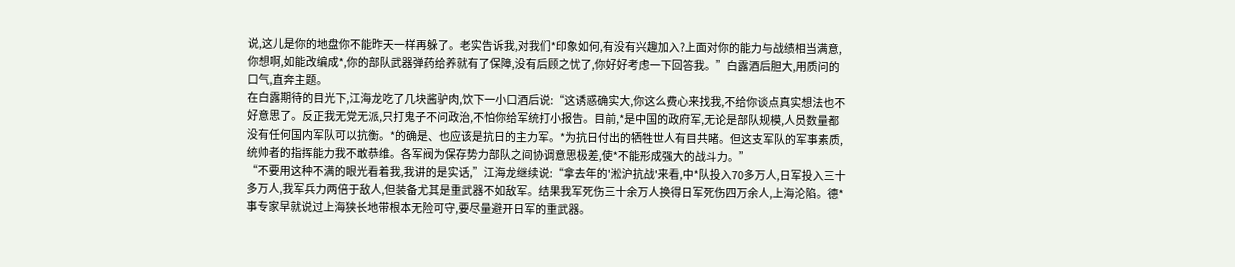说,这儿是你的地盘你不能昨天一样再躲了。老实告诉我,对我们*印象如何,有没有兴趣加入?上面对你的能力与战绩相当满意,你想啊,如能改编成*,你的部队武器弹药给养就有了保障,没有后顾之忧了,你好好考虑一下回答我。”白露酒后胆大,用质问的口气,直奔主题。
在白露期待的目光下,江海龙吃了几块酱驴肉,饮下一小口酒后说:“这诱惑确实大,你这么费心来找我,不给你谈点真实想法也不好意思了。反正我无党无派,只打鬼子不问政治,不怕你给军统打小报告。目前,*是中国的政府军,无论是部队规模,人员数量都没有任何国内军队可以抗衡。*的确是、也应该是抗日的主力军。*为抗日付出的牺牲世人有目共睹。但这支军队的军事素质,统帅者的指挥能力我不敢恭维。各军阀为保存势力部队之间协调意思极差,使*不能形成强大的战斗力。”
“不要用这种不满的眼光看着我,我讲的是实话,”江海龙继续说:“拿去年的'淞沪抗战'来看,中*队投入70多万人,日军投入三十多万人,我军兵力两倍于敌人,但装备尤其是重武器不如敌军。结果我军死伤三十余万人换得日军死伤四万余人,上海沦陷。德*事专家早就说过上海狭长地带根本无险可守,要尽量避开日军的重武器。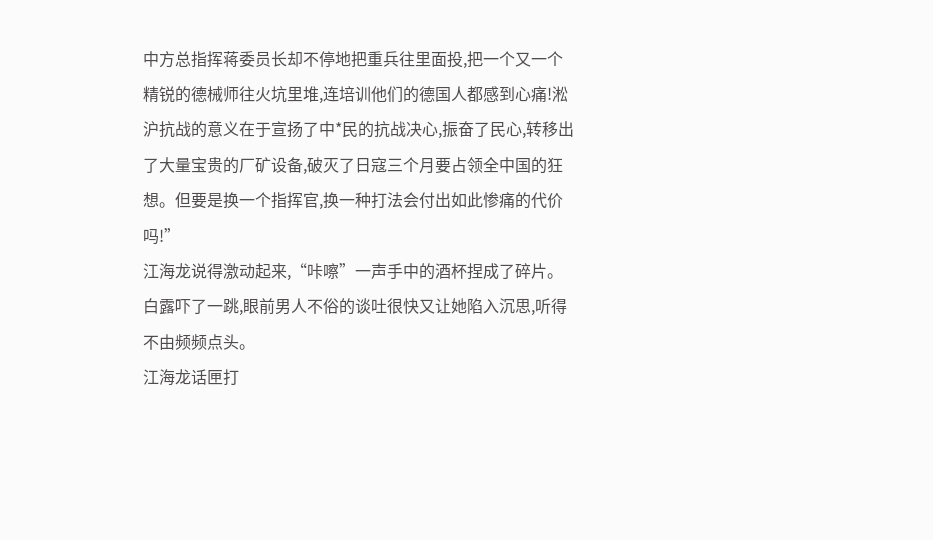中方总指挥蒋委员长却不停地把重兵往里面投,把一个又一个精锐的德械师往火坑里堆,连培训他们的德国人都感到心痛!淞沪抗战的意义在于宣扬了中*民的抗战决心,振奋了民心,转移出了大量宝贵的厂矿设备,破灭了日寇三个月要占领全中国的狂想。但要是换一个指挥官,换一种打法会付出如此惨痛的代价吗!”
江海龙说得激动起来,“咔嚓”一声手中的酒杯捏成了碎片。白露吓了一跳,眼前男人不俗的谈吐很快又让她陷入沉思,听得不由频频点头。
江海龙话匣打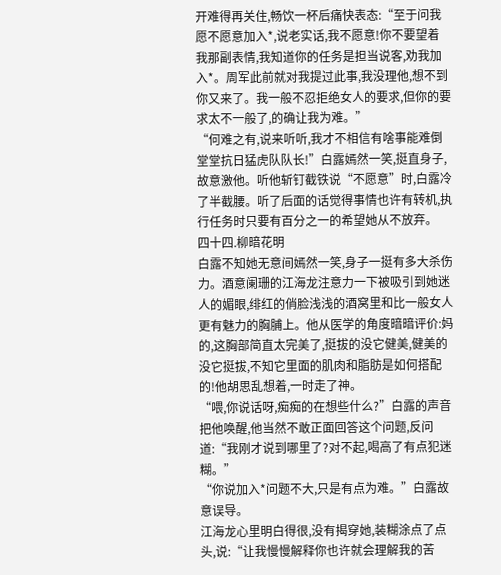开难得再关住,畅饮一杯后痛快表态:“至于问我愿不愿意加入*,说老实话,我不愿意!你不要望着我那副表情,我知道你的任务是担当说客,劝我加入*。周军此前就对我提过此事,我没理他,想不到你又来了。我一般不忍拒绝女人的要求,但你的要求太不一般了,的确让我为难。”
“何难之有,说来听听,我才不相信有啥事能难倒堂堂抗日猛虎队队长!”白露嫣然一笑,挺直身子,故意激他。听他斩钉截铁说“不愿意”时,白露冷了半截腰。听了后面的话觉得事情也许有转机,执行任务时只要有百分之一的希望她从不放弃。
四十四.柳暗花明
白露不知她无意间嫣然一笑,身子一挺有多大杀伤力。酒意阑珊的江海龙注意力一下被吸引到她迷人的媚眼,绯红的俏脸浅浅的酒窝里和比一般女人更有魅力的胸脯上。他从医学的角度暗暗评价:妈的,这胸部简直太完美了,挺拔的没它健美,健美的没它挺拔,不知它里面的肌肉和脂肪是如何搭配的!他胡思乱想着,一时走了神。
“喂,你说话呀,痴痴的在想些什么?”白露的声音把他唤醒,他当然不敢正面回答这个问题,反问道:“我刚才说到哪里了?对不起,喝高了有点犯迷糊。”
“你说加入*问题不大,只是有点为难。”白露故意误导。
江海龙心里明白得很,没有揭穿她,装糊涂点了点头,说:“让我慢慢解释你也许就会理解我的苦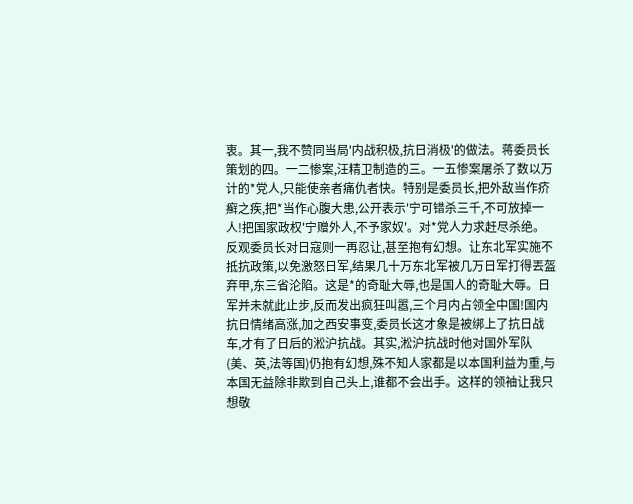衷。其一,我不赞同当局'内战积极,抗日消极'的做法。蒋委员长策划的四。一二惨案,汪精卫制造的三。一五惨案屠杀了数以万计的*党人,只能使亲者痛仇者快。特别是委员长,把外敌当作疥癣之疾,把*当作心腹大患,公开表示'宁可错杀三千,不可放掉一人!把国家政权'宁赠外人,不予家奴'。对*党人力求赶尽杀绝。反观委员长对日寇则一再忍让,甚至抱有幻想。让东北军实施不抵抗政策,以免激怒日军,结果几十万东北军被几万日军打得丟盔弃甲,东三省沦陷。这是*的奇耻大辱,也是国人的奇耻大辱。日军并未就此止步,反而发出疯狂叫嚣,三个月内占领全中国!国内抗日情绪高涨,加之西安事变,委员长这才象是被绑上了抗日战车,才有了日后的淞沪抗战。其实,淞沪抗战时他对国外军队(美、英,法等国)仍抱有幻想,殊不知人家都是以本国利益为重,与本国无益除非欺到自己头上,谁都不会出手。这样的领袖让我只想敬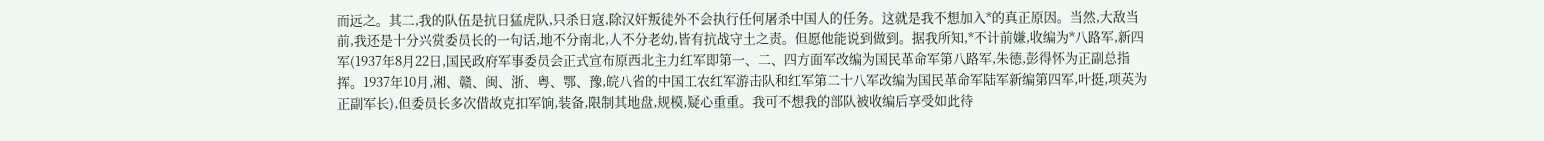而远之。其二,我的队伍是抗日猛虎队,只杀日寇,除汉奸叛徒外不会执行任何屠杀中国人的任务。这就是我不想加入*的真正原因。当然,大敌当前,我还是十分兴赏委员长的一句话,地不分南北,人不分老幼,皆有抗战守土之责。但愿他能说到做到。据我所知,*不计前嫌,收编为*八路军,新四军(1937年8月22日,国民政府军事委员会正式宣布原西北主力红军即第一、二、四方面军改编为国民革命军第八路军,朱德,彭得怀为正副总指挥。1937年10月,湘、赣、闽、浙、粤、鄂、豫,皖八省的中国工农红军游击队和红军第二十八军改编为国民革命军陆军新编第四军,叶挺,项英为正副军长),但委员长多次借故克扣军饷,装备,限制其地盘,规模,疑心重重。我可不想我的部队被收编后享受如此待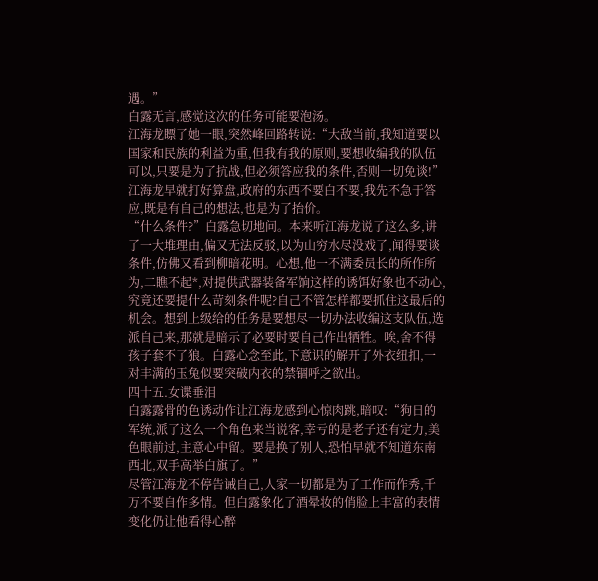遇。”
白露无言,感觉这次的任务可能要泡汤。
江海龙瞟了她一眼,突然峰回路转说:“大敌当前,我知道要以国家和民族的利益为重,但我有我的原则,要想收编我的队伍可以,只要是为了抗战,但必须答应我的条件,否则一切免谈!”江海龙早就打好算盘,政府的东西不要白不要,我先不急于答应,既是有自己的想法,也是为了抬价。
“什么条件?”白露急切地问。本来听江海龙说了这么多,讲了一大堆理由,偏又无法反驳,以为山穷水尽没戏了,闻得要谈条件,仿佛又看到柳暗花明。心想,他一不满委员长的所作所为,二瞧不起*,对提供武器装备军饷这样的诱饵好象也不动心,究竟还要提什么苛刻条件呢?自己不管怎样都要抓住这最后的机会。想到上级给的任务是要想尽一切办法收编这支队伍,选派自己来,那就是暗示了必要时要自己作出牺牲。唉,舍不得孩子套不了狼。白露心念至此,下意识的解开了外衣纽扣,一对丰满的玉兔似要突破内衣的禁锢呼之欲出。
四十五.女谍垂泪
白露露骨的色诱动作让江海龙感到心惊肉跳,暗叹:“狗日的军统,派了这么一个角色来当说客,幸亏的是老子还有定力,美色眼前过,主意心中留。要是换了别人,恐怕早就不知道东南西北,双手高举白旗了。”
尽管江海龙不停告诫自己,人家一切都是为了工作而作秀,千万不要自作多情。但白露象化了酒晕妆的俏脸上丰富的表情变化仍让他看得心醉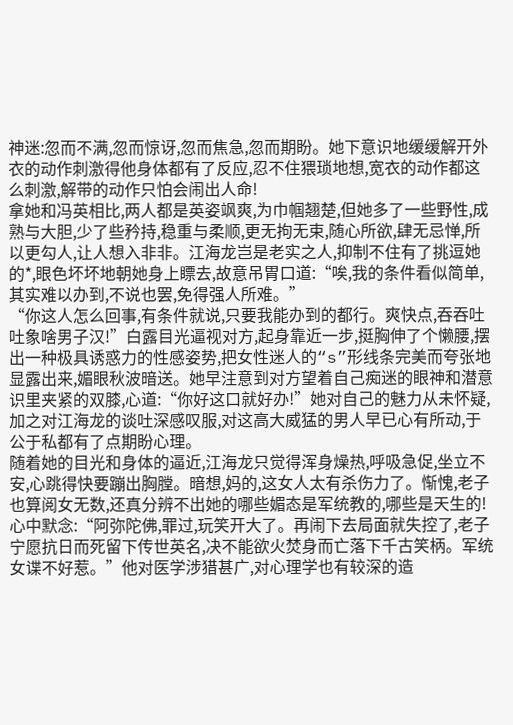神迷:忽而不满,忽而惊讶,忽而焦急,忽而期盼。她下意识地缓缓解开外衣的动作刺激得他身体都有了反应,忍不住猥琐地想,宽衣的动作都这么刺激,解带的动作只怕会闹出人命!
拿她和冯英相比,两人都是英姿飒爽,为巾帼翘楚,但她多了一些野性,成熟与大胆,少了些矜持,稳重与柔顺,更无拘无束,随心所欲,肆无忌惮,所以更勾人,让人想入非非。江海龙岂是老实之人,抑制不住有了挑逗她的*,眼色坏坏地朝她身上瞟去,故意吊胃口道:“唉,我的条件看似简单,其实难以办到,不说也罢,免得强人所难。”
“你这人怎么回事,有条件就说,只要我能办到的都行。爽快点,吞吞吐吐象啥男子汉!”白露目光逼视对方,起身靠近一步,挺胸伸了个懒腰,摆出一种极具诱惑力的性感姿势,把女性迷人的“s”形线条完美而夸张地显露出来,媚眼秋波暗送。她早注意到对方望着自己痴迷的眼神和潜意识里夹紧的双膝,心道:“你好这口就好办!”她对自己的魅力从未怀疑,加之对江海龙的谈吐深感叹服,对这高大威猛的男人早已心有所动,于公于私都有了点期盼心理。
随着她的目光和身体的逼近,江海龙只觉得浑身燥热,呼吸急促,坐立不安,心跳得快要蹦出胸膛。暗想,妈的,这女人太有杀伤力了。惭愧,老子也算阅女无数,还真分辨不出她的哪些媚态是军统教的,哪些是天生的!心中默念:“阿弥陀佛,罪过,玩笑开大了。再闹下去局面就失控了,老子宁愿抗日而死留下传世英名,决不能欲火焚身而亡落下千古笑柄。军统女谍不好惹。”他对医学涉猎甚广,对心理学也有较深的造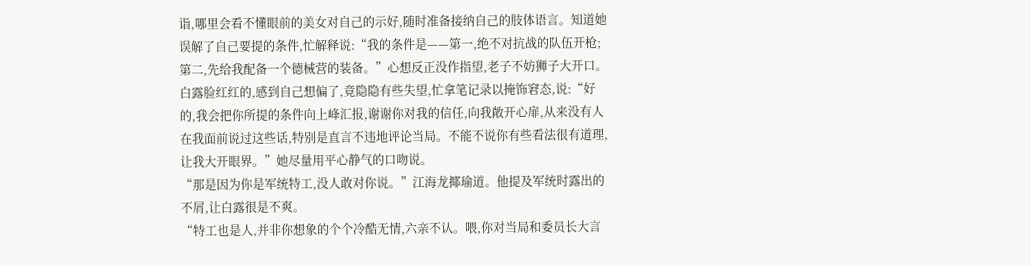诣,哪里会看不懂眼前的美女对自己的示好,随时准备接纳自己的肢体语言。知道她误解了自己要提的条件,忙解释说:“我的条件是——第一,绝不对抗战的队伍开枪;第二,先给我配备一个德械营的装备。”心想反正没作指望,老子不妨狮子大开口。
白露脸红红的,感到自己想偏了,竟隐隐有些失望,忙拿笔记录以掩饰窘态,说:“好的,我会把你所提的条件向上峰汇报,谢谢你对我的信任,向我敞开心扉,从来没有人在我面前说过这些话,特别是直言不违地评论当局。不能不说你有些看法很有道理,让我大开眼界。”她尽量用平心静气的口吻说。
“那是因为你是军统特工,没人敢对你说。”江海龙揶瑜道。他提及军统时露出的不屑,让白露很是不爽。
“特工也是人,并非你想象的个个冷酷无情,六亲不认。喂,你对当局和委员长大言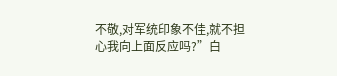不敬,对军统印象不佳,就不担心我向上面反应吗?”白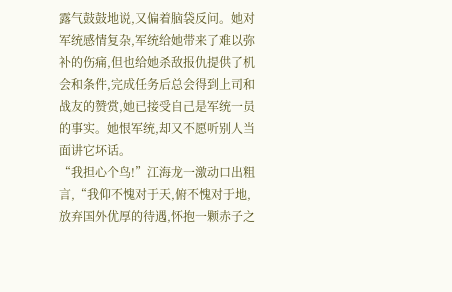露气鼓鼓地说,又偏着脑袋反问。她对军统感情复杂,军统给她带来了难以弥补的伤痛,但也给她杀敌报仇提供了机会和条件,完成任务后总会得到上司和战友的赞赏,她已接受自己是军统一员的事实。她恨军统,却又不愿听别人当面讲它坏话。
“我担心个鸟!”江海龙一激动口出粗言,“我仰不愧对于天,俯不愧对于地,放弃国外优厚的待遇,怀抱一颗赤子之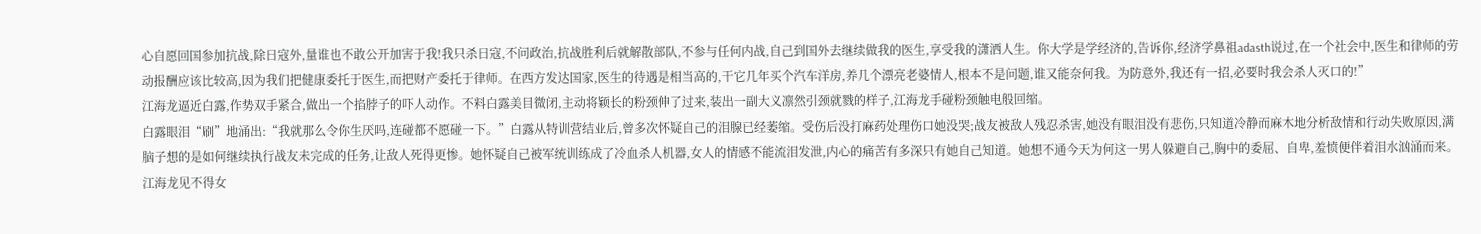心自愿回国参加抗战,除日寇外,量谁也不敢公开加害于我!我只杀日寇,不问政治,抗战胜利后就解散部队,不参与任何内战,自己到国外去继续做我的医生,享受我的潇洒人生。你大学是学经济的,告诉你,经济学鼻祖adasth说过,在一个社会中,医生和律师的劳动报酬应该比较高,因为我们把健康委托于医生,而把财产委托于律师。在西方发达国家,医生的待遇是相当高的,干它几年买个汽车洋房,养几个漂亮老婆情人,根本不是问题,谁又能奈何我。为防意外,我还有一招,必要时我会杀人灭口的!”
江海龙逼近白露,作势双手紧合,做出一个掐脖子的吓人动作。不料白露美目微闭,主动将颖长的粉颈伸了过来,装出一副大义凛然引颈就戮的样子,江海龙手碰粉颈触电般回缩。
白露眼泪“刷”地涌出:“我就那么令你生厌吗,连碰都不愿碰一下。”白露从特训营结业后,曾多次怀疑自己的泪腺已经萎缩。受伤后没打麻药处理伤口她没哭;战友被敌人残忍杀害,她没有眼泪没有悲伤,只知道冷静而麻木地分析敌情和行动失败原因,满脑子想的是如何继续执行战友未完成的任务,让敌人死得更惨。她怀疑自己被军统训练成了冷血杀人机器,女人的情感不能流泪发泄,内心的痛苦有多深只有她自己知道。她想不通今天为何这一男人躲避自己,胸中的委屈、自卑,羞愤便伴着泪水汹涌而来。
江海龙见不得女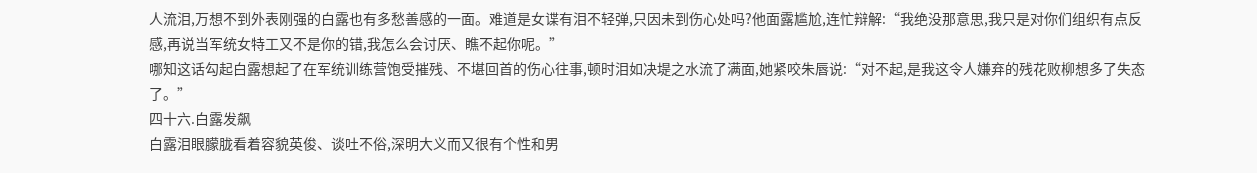人流泪,万想不到外表刚强的白露也有多愁善感的一面。难道是女谍有泪不轻弹,只因未到伤心处吗?他面露尴尬,连忙辩解:“我绝没那意思,我只是对你们组织有点反感,再说当军统女特工又不是你的错,我怎么会讨厌、瞧不起你呢。”
哪知这话勾起白露想起了在军统训练营饱受摧残、不堪回首的伤心往事,顿时泪如决堤之水流了满面,她紧咬朱唇说:“对不起,是我这令人嫌弃的残花败柳想多了失态了。”
四十六.白露发飙
白露泪眼朦胧看着容貌英俊、谈吐不俗,深明大义而又很有个性和男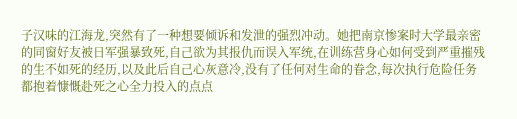子汉味的江海龙,突然有了一种想要倾诉和发泄的强烈冲动。她把南京惨案时大学最亲密的同窗好友被日军强暴致死,自己欲为其报仇而误入军统,在训练营身心如何受到严重摧残的生不如死的经历,以及此后自己心灰意冷,没有了任何对生命的眷念,每次执行危险任务都抱着慷慨赴死之心全力投入的点点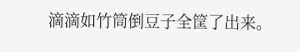滴滴如竹筒倒豆子全筐了出来。